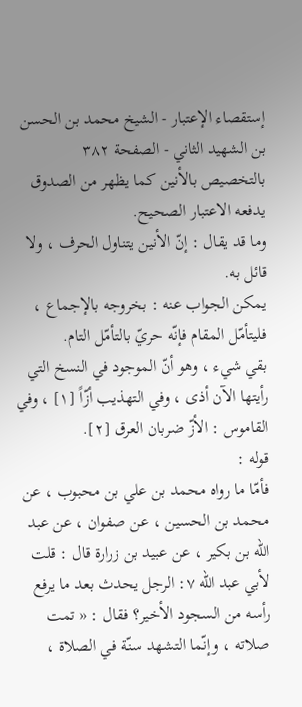إستقصاء الإعتبار - الشيخ محمد بن الحسن بن الشهيد الثاني - الصفحة ٣٨٢
بالتخصيص بالأنين كما يظهر من الصدوق يدفعه الاعتبار الصحيح.
وما قد يقال : إنّ الأنين يتناول الحرف ، ولا قائل به.
يمكن الجواب عنه : بخروجه بالإجماع ، فليتأمّل المقام فإنّه حريّ بالتأمّل التام.
بقي شيء ، وهو أنّ الموجود في النسخ التي رأيتها الآن أذى ، وفي التهذيب أزّاً [١] ، وفي القاموس : الأزّ ضربان العرق [٢].
قوله :
فأمّا ما رواه محمد بن علي بن محبوب ، عن محمد بن الحسين ، عن صفوان ، عن عبد الله بن بكير ، عن عبيد بن زرارة قال : قلت لأبي عبد الله ٧: الرجل يحدث بعد ما يرفع رأسه من السجود الأخير؟ فقال : « تمت صلاته ، وإنّما التشهد سنّة في الصلاة ،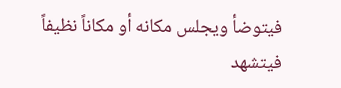فيتوضأ ويجلس مكانه أو مكاناً نظيفاً فيتشهد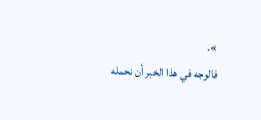».
فالوجه في هذا الخبر أن نحمله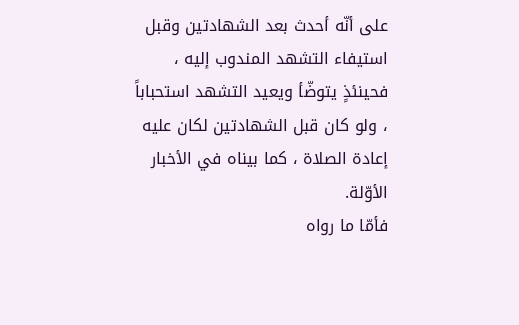على أنّه أحدث بعد الشهادتين وقبل استيفاء التشهد المندوب إليه ، فحينئذٍ يتوضّأ ويعيد التشهد استحباباً ، ولو كان قبل الشهادتين لكان عليه إعادة الصلاة ، كما بيناه في الأخبار الأوّلة.
فأمّا ما رواه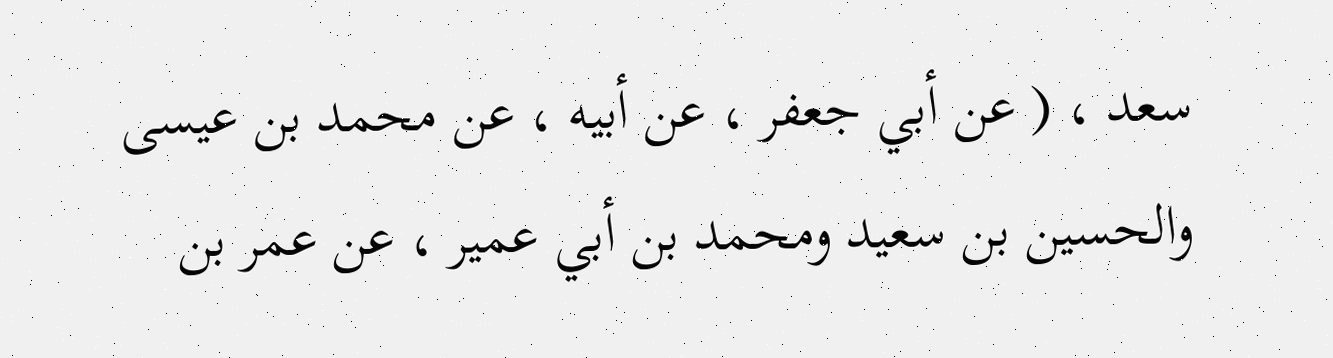سعد ، ( عن أبي جعفر ، عن أبيه ، عن محمد بن عيسى والحسين بن سعيد ومحمد بن أبي عمير ، عن عمر بن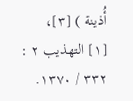أُذينة ) [٣]،
[١] التهذيب ٢ : ٣٣٢ / ١٣٧٠.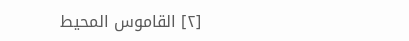[٢] القاموس المحيط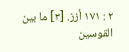٢ : ١٧١ أزز. [٣] ما بين القوسين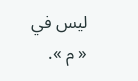ليس في « م ».